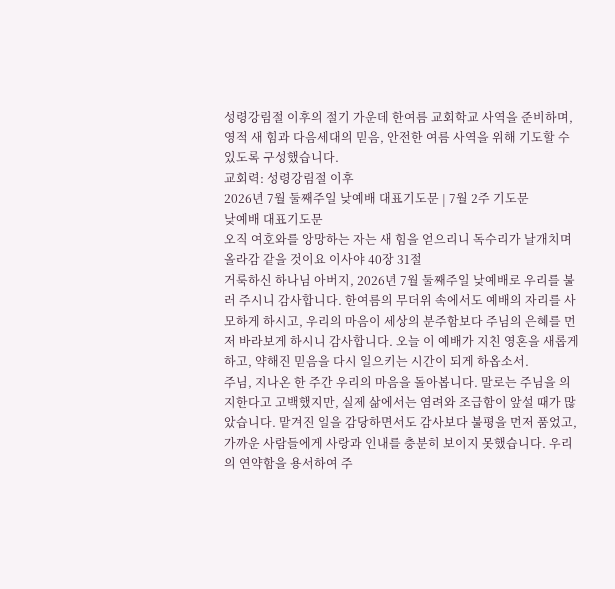성령강림절 이후의 절기 가운데 한여름 교회학교 사역을 준비하며, 영적 새 힘과 다음세대의 믿음, 안전한 여름 사역을 위해 기도할 수 있도록 구성했습니다.
교회력: 성령강림절 이후
2026년 7월 둘째주일 낮예배 대표기도문 | 7월 2주 기도문
낮예배 대표기도문
오직 여호와를 앙망하는 자는 새 힘을 얻으리니 독수리가 날개치며 올라감 같을 것이요 이사야 40장 31절
거룩하신 하나님 아버지, 2026년 7월 둘째주일 낮예배로 우리를 불러 주시니 감사합니다. 한여름의 무더위 속에서도 예배의 자리를 사모하게 하시고, 우리의 마음이 세상의 분주함보다 주님의 은혜를 먼저 바라보게 하시니 감사합니다. 오늘 이 예배가 지친 영혼을 새롭게 하고, 약해진 믿음을 다시 일으키는 시간이 되게 하옵소서.
주님, 지나온 한 주간 우리의 마음을 돌아봅니다. 말로는 주님을 의지한다고 고백했지만, 실제 삶에서는 염려와 조급함이 앞설 때가 많았습니다. 맡겨진 일을 감당하면서도 감사보다 불평을 먼저 품었고, 가까운 사람들에게 사랑과 인내를 충분히 보이지 못했습니다. 우리의 연약함을 용서하여 주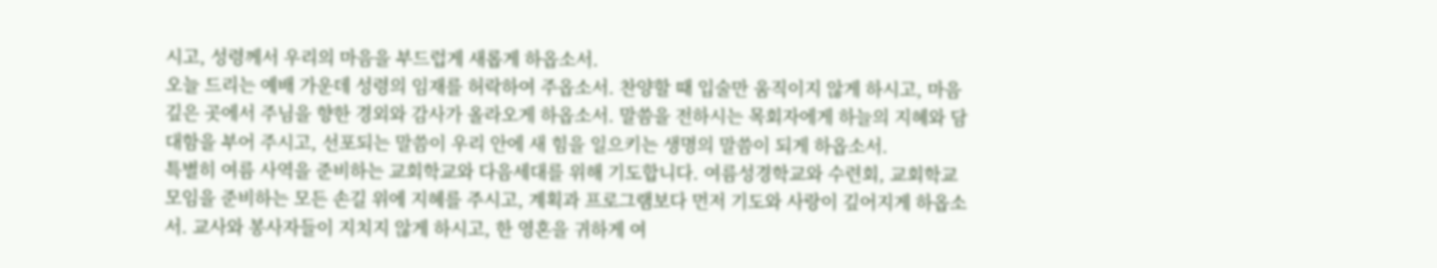시고, 성령께서 우리의 마음을 부드럽게 새롭게 하옵소서.
오늘 드리는 예배 가운데 성령의 임재를 허락하여 주옵소서. 찬양할 때 입술만 움직이지 않게 하시고, 마음 깊은 곳에서 주님을 향한 경외와 감사가 올라오게 하옵소서. 말씀을 전하시는 목회자에게 하늘의 지혜와 담대함을 부어 주시고, 선포되는 말씀이 우리 안에 새 힘을 일으키는 생명의 말씀이 되게 하옵소서.
특별히 여름 사역을 준비하는 교회학교와 다음세대를 위해 기도합니다. 여름성경학교와 수련회, 교회학교 모임을 준비하는 모든 손길 위에 지혜를 주시고, 계획과 프로그램보다 먼저 기도와 사랑이 깊어지게 하옵소서. 교사와 봉사자들이 지치지 않게 하시고, 한 영혼을 귀하게 여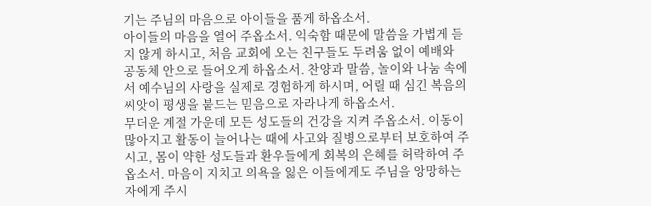기는 주님의 마음으로 아이들을 품게 하옵소서.
아이들의 마음을 열어 주옵소서. 익숙함 때문에 말씀을 가볍게 듣지 않게 하시고, 처음 교회에 오는 친구들도 두려움 없이 예배와 공동체 안으로 들어오게 하옵소서. 찬양과 말씀, 놀이와 나눔 속에서 예수님의 사랑을 실제로 경험하게 하시며, 어릴 때 심긴 복음의 씨앗이 평생을 붙드는 믿음으로 자라나게 하옵소서.
무더운 계절 가운데 모든 성도들의 건강을 지켜 주옵소서. 이동이 많아지고 활동이 늘어나는 때에 사고와 질병으로부터 보호하여 주시고, 몸이 약한 성도들과 환우들에게 회복의 은혜를 허락하여 주옵소서. 마음이 지치고 의욕을 잃은 이들에게도 주님을 앙망하는 자에게 주시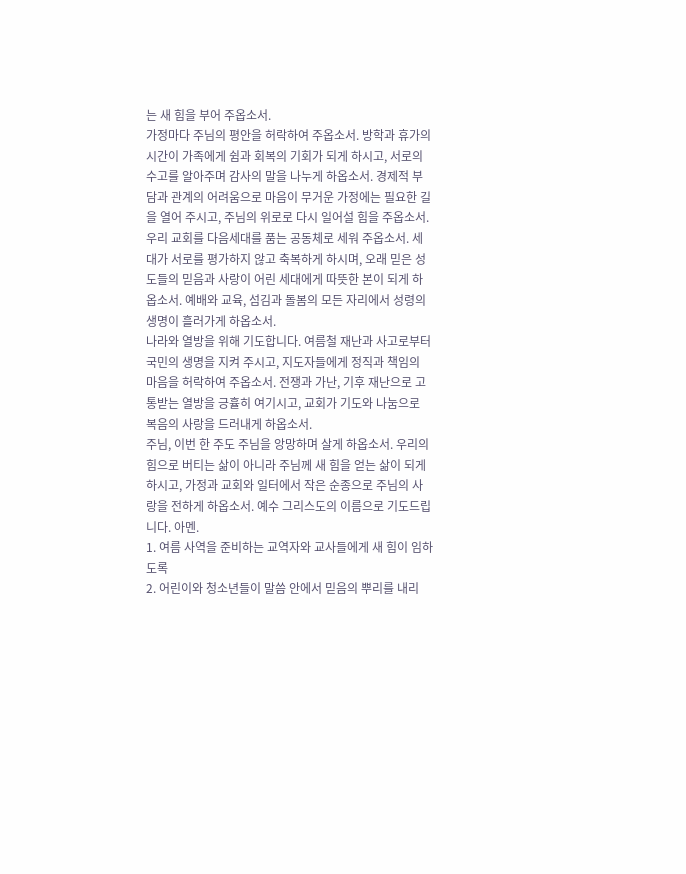는 새 힘을 부어 주옵소서.
가정마다 주님의 평안을 허락하여 주옵소서. 방학과 휴가의 시간이 가족에게 쉼과 회복의 기회가 되게 하시고, 서로의 수고를 알아주며 감사의 말을 나누게 하옵소서. 경제적 부담과 관계의 어려움으로 마음이 무거운 가정에는 필요한 길을 열어 주시고, 주님의 위로로 다시 일어설 힘을 주옵소서.
우리 교회를 다음세대를 품는 공동체로 세워 주옵소서. 세대가 서로를 평가하지 않고 축복하게 하시며, 오래 믿은 성도들의 믿음과 사랑이 어린 세대에게 따뜻한 본이 되게 하옵소서. 예배와 교육, 섬김과 돌봄의 모든 자리에서 성령의 생명이 흘러가게 하옵소서.
나라와 열방을 위해 기도합니다. 여름철 재난과 사고로부터 국민의 생명을 지켜 주시고, 지도자들에게 정직과 책임의 마음을 허락하여 주옵소서. 전쟁과 가난, 기후 재난으로 고통받는 열방을 긍휼히 여기시고, 교회가 기도와 나눔으로 복음의 사랑을 드러내게 하옵소서.
주님, 이번 한 주도 주님을 앙망하며 살게 하옵소서. 우리의 힘으로 버티는 삶이 아니라 주님께 새 힘을 얻는 삶이 되게 하시고, 가정과 교회와 일터에서 작은 순종으로 주님의 사랑을 전하게 하옵소서. 예수 그리스도의 이름으로 기도드립니다. 아멘.
1. 여름 사역을 준비하는 교역자와 교사들에게 새 힘이 임하도록
2. 어린이와 청소년들이 말씀 안에서 믿음의 뿌리를 내리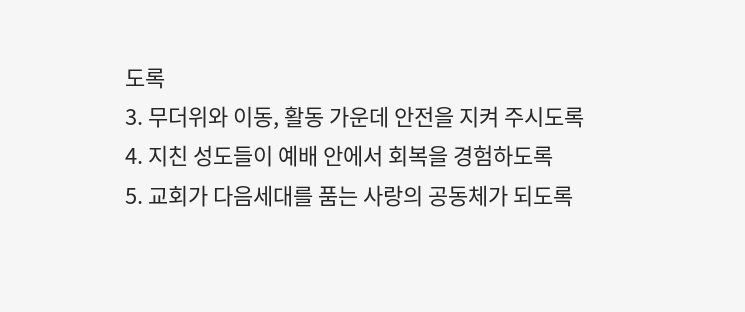도록
3. 무더위와 이동, 활동 가운데 안전을 지켜 주시도록
4. 지친 성도들이 예배 안에서 회복을 경험하도록
5. 교회가 다음세대를 품는 사랑의 공동체가 되도록